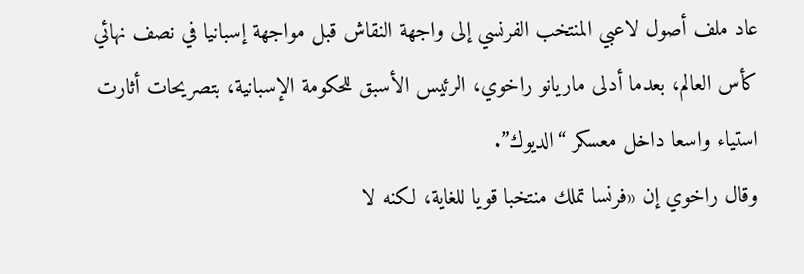عاد ملف أصول لاعبي المنتخب الفرنسي إلى واجهة النقاش قبل مواجهة إسبانيا في نصف نهائي كأس العالم، بعدما أدلى ماريانو راخوي، الرئيس الأسبق للحكومة الإسبانية، بتصريحات أثارت استياء واسعا داخل معسكر “الديوك”.
وقال راخوي إن «فرنسا تملك منتخبا قويا للغاية، لكنه لا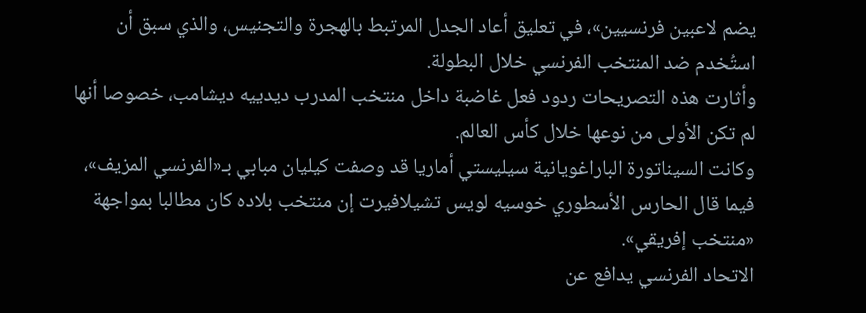يضم لاعبين فرنسيين»، في تعليق أعاد الجدل المرتبط بالهجرة والتجنيس، والذي سبق أن استُخدم ضد المنتخب الفرنسي خلال البطولة.
وأثارت هذه التصريحات ردود فعل غاضبة داخل منتخب المدرب ديدييه ديشامب، خصوصا أنها لم تكن الأولى من نوعها خلال كأس العالم.
وكانت السيناتورة الباراغويانية سيليستي أماريا قد وصفت كيليان مبابي بـ«الفرنسي المزيف»، فيما قال الحارس الأسطوري خوسيه لويس تشيلافيرت إن منتخب بلاده كان مطالبا بمواجهة «منتخب إفريقي».
الاتحاد الفرنسي يدافع عن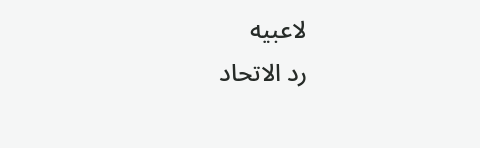لاعبيه
رد الاتحاد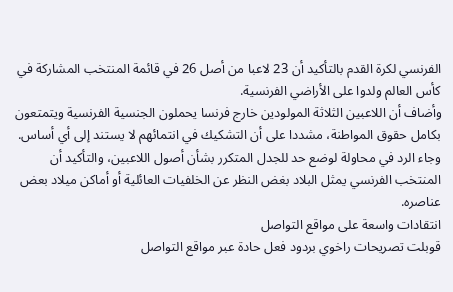الفرنسي لكرة القدم بالتأكيد أن 23 لاعبا من أصل 26 في قائمة المنتخب المشاركة في كأس العالم ولدوا على الأراضي الفرنسية.
وأضاف أن اللاعبين الثلاثة المولودين خارج فرنسا يحملون الجنسية الفرنسية ويتمتعون بكامل حقوق المواطنة، مشددا على أن التشكيك في انتمائهم لا يستند إلى أي أساس.
وجاء الرد في محاولة لوضع حد للجدل المتكرر بشأن أصول اللاعبين، والتأكيد أن المنتخب الفرنسي يمثل البلاد بغض النظر عن الخلفيات العائلية أو أماكن ميلاد بعض عناصره.
انتقادات واسعة على مواقع التواصل
قوبلت تصريحات راخوي بردود فعل حادة عبر مواقع التواصل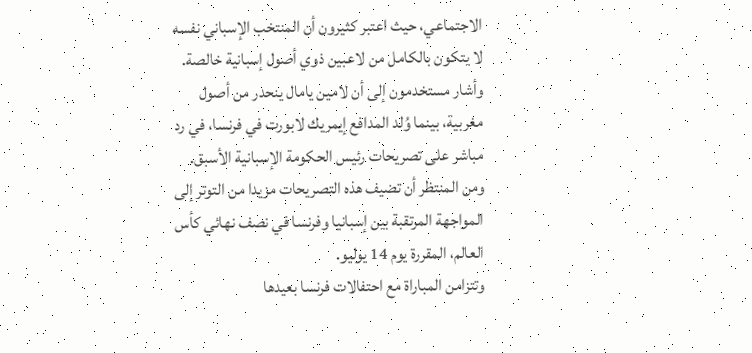الاجتماعي، حيث اعتبر كثيرون أن المنتخب الإسباني نفسه لا يتكون بالكامل من لاعبين ذوي أصول إسبانية خالصة.
وأشار مستخدمون إلى أن لامين يامال ينحدر من أصول مغربية، بينما وُلد المدافع إيمريك لابورت في فرنسا، في رد مباشر على تصريحات رئيس الحكومة الإسبانية الأسبق.
ومن المنتظر أن تضيف هذه التصريحات مزيدا من التوتر إلى المواجهة المرتقبة بين إسبانيا وفرنسا في نصف نهائي كأس العالم، المقررة يوم 14 يوليو.
وتتزامن المباراة مع احتفالات فرنسا بعيدها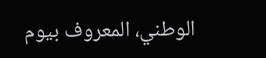الوطني، المعروف بيوم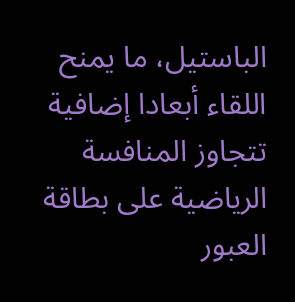الباستيل، ما يمنح اللقاء أبعادا إضافية تتجاوز المنافسة الرياضية على بطاقة العبور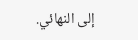إلى النهائي.